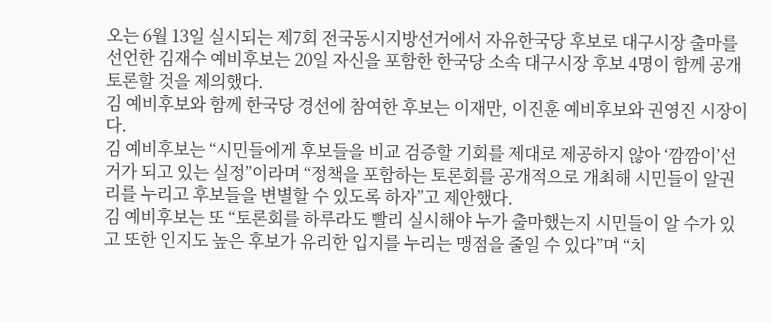오는 6월 13일 실시되는 제7회 전국동시지방선거에서 자유한국당 후보로 대구시장 출마를 선언한 김재수 예비후보는 20일 자신을 포함한 한국당 소속 대구시장 후보 4명이 함께 공개 토론할 것을 제의했다.
김 예비후보와 함께 한국당 경선에 참여한 후보는 이재만, 이진훈 예비후보와 권영진 시장이다.
김 예비후보는 “시민들에게 후보들을 비교 검증할 기회를 제대로 제공하지 않아 ‘깜깜이’선거가 되고 있는 실정”이라며 “정책을 포함하는 토론회를 공개적으로 개최해 시민들이 알권리를 누리고 후보들을 변별할 수 있도록 하자”고 제안했다.
김 예비후보는 또 “토론회를 하루라도 빨리 실시해야 누가 출마했는지 시민들이 알 수가 있고 또한 인지도 높은 후보가 유리한 입지를 누리는 맹점을 줄일 수 있다”며 “치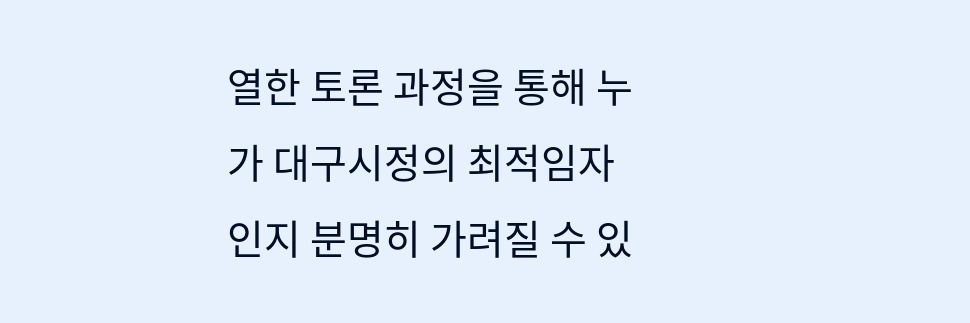열한 토론 과정을 통해 누가 대구시정의 최적임자인지 분명히 가려질 수 있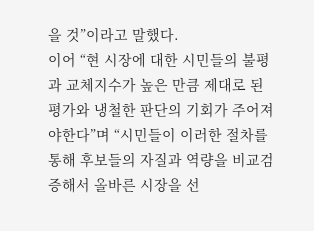을 것”이라고 말했다.
이어 “현 시장에 대한 시민들의 불평과 교체지수가 높은 만큼 제대로 된 평가와 냉철한 판단의 기회가 주어져야한다”며 “시민들이 이러한 절차를 통해 후보들의 자질과 역량을 비교검증해서 올바른 시장을 선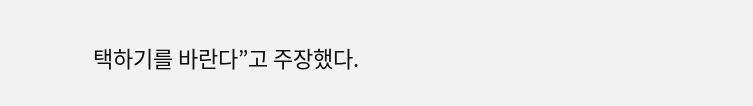택하기를 바란다”고 주장했다.